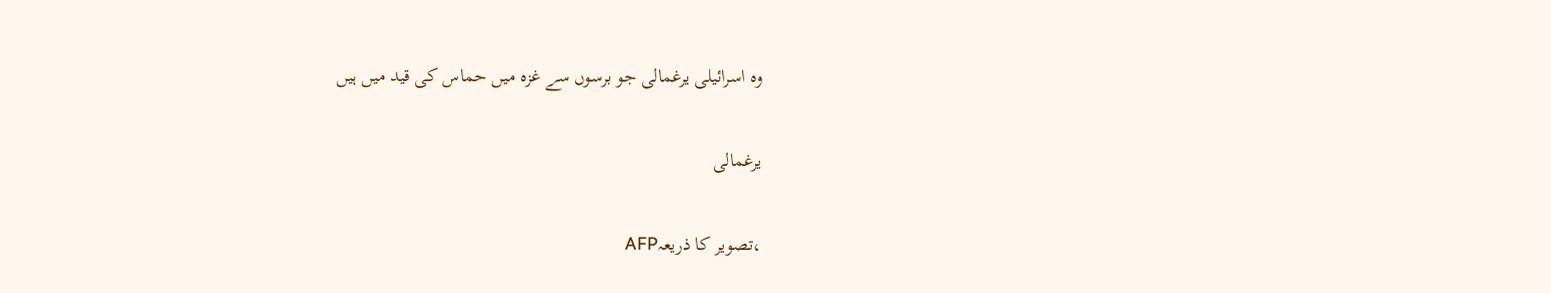وہ اسرائیلی یرغمالی جو برسوں سے غزہ میں حماس کی قید میں ہیں

یرغمالی

،تصویر کا ذریعہAFP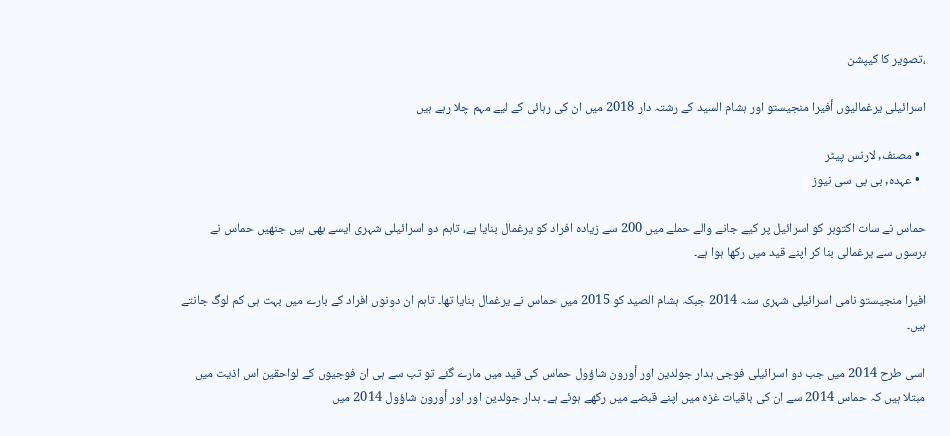،تصویر کا کیپشن

اسرائیلی یرغمالیوں أفيرا منجيستو اور ہشام السید کے رشتہ دار 2018 میں ان کی رہائی کے لیے مہم چلا رہے ہیں

  • مصنف, لارنس پیٹر
  • عہدہ, بی بی سی نیوز

حماس نے سات اکتوبر کو اسرائیل پر کیے جانے والے حملے میں 200 سے زیادہ افراد کو یرغمال بنایا ہے، تاہم دو اسرائیلی شہری ایسے بھی ہیں جنھیں حماس نے برسوں سے یرغمالی بنا کر اپنے قید میں رکھا ہوا ہے۔

افيرا منجيستو نامی اسرائیلی شہری سنہ 2014 جبکہ ہشام الصید کو 2015 میں حماس نے یرغمال بنایا تھا۔ تاہم ان دونوں افراد کے بارے میں بہت ہی کم لوگ جانتے ہیں۔

اسی طرح 2014 میں جب دو اسرائیلی فوجی ہدار جولدين اور أورون شاؤول حماس کی قید میں مارے گئے تو تب سے ہی ان فوجیوں کے لواحقین اس اذیت میں مبتلا ہیں کہ حماس 2014 سے ان کی باقیات غزہ میں اپنے قبضے میں رکھے ہوئے ہے۔ ہدار جولدين اور اور أورون شاؤول 2014 میں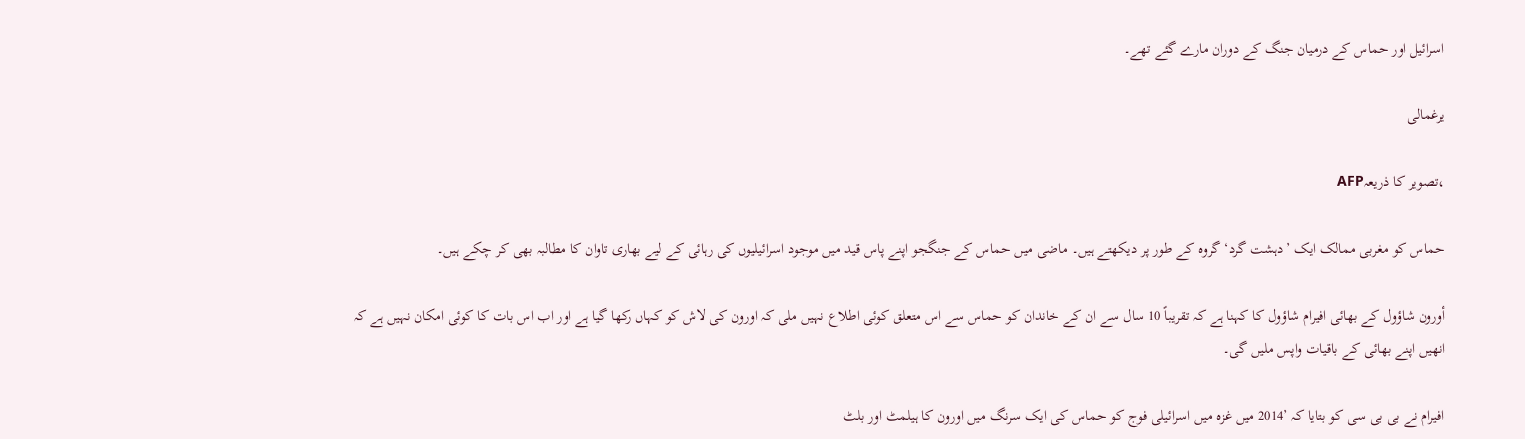اسرائیل اور حماس کے درمیان جنگ کے دوران مارے گئے تھے۔

یرغمالی

،تصویر کا ذریعہAFP

حماس کو مغربی ممالک ایک ’دہشت گرد‘ گروہ کے طور پر دیکھتے ہیں۔ ماضی میں حماس کے جنگجو اپنے پاس قید میں موجود اسرائیلیوں کی رہائی کے لیے بھاری تاوان کا مطالبہ بھی کر چکے ہیں۔

أورون شاؤول کے بھائی افيرام شاؤول کا کہنا ہے کہ تقریباً 10 سال سے ان کے خاندان کو حماس سے اس متعلق کوئی اطلاع نہیں ملی کہ اورون کی لاش کو کہاں رکھا گیا ہے اور اب اس بات کا کوئی امکان نہیں ہے کہ انھیں اپنے بھائی کے باقیات واپس ملیں گی۔

افیرام نے بی بی سی کو بتایا کہ ’2014 میں غزہ میں اسرائیلی فوج کو حماس کی ایک سرنگ میں اورون کا ہیلمٹ اور بلٹ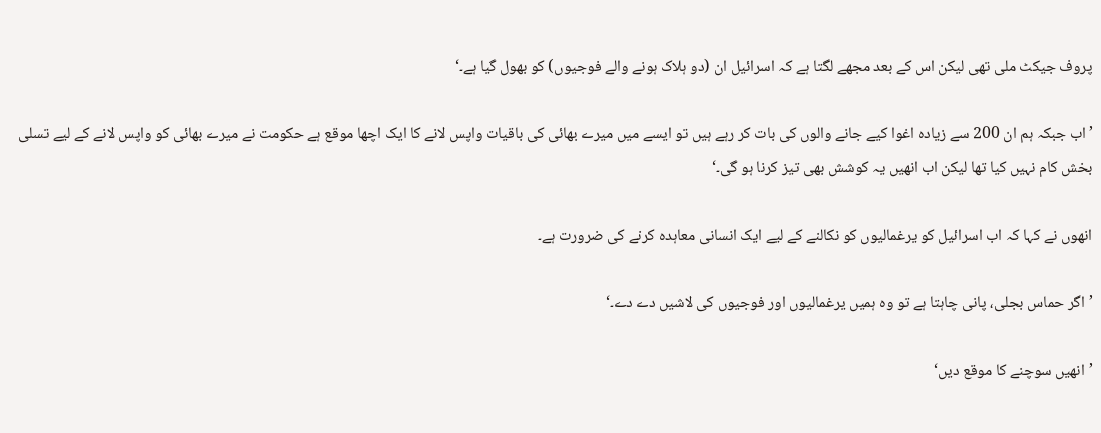پروف جیکٹ ملی تھی لیکن اس کے بعد مجھے لگتا ہے کہ اسرائیل ان (دو ہلاک ہونے والے فوجیوں) کو بھول گیا ہے۔‘

’اب جبکہ ہم ان 200 سے زیادہ اغوا کیے جانے والوں کی بات کر رہے ہیں تو ایسے میں میرے بھائی کی باقیات واپس لانے کا ایک اچھا موقع ہے حکومت نے میرے بھائی کو واپس لانے کے لیے تسلی بخش کام نہیں کیا تھا لیکن اب انھیں یہ کوشش بھی تیز کرنا ہو گی۔‘

انھوں نے کہا کہ اب اسرائیل کو یرغمالیوں کو نکالنے کے لیے ایک انسانی معاہدہ کرنے کی ضرورت ہے۔

’اگر حماس بجلی، پانی چاہتا ہے تو وہ ہمیں یرغمالیوں اور فوجیوں کی لاشیں دے دے۔‘

’انھیں سوچنے کا موقع دیں‘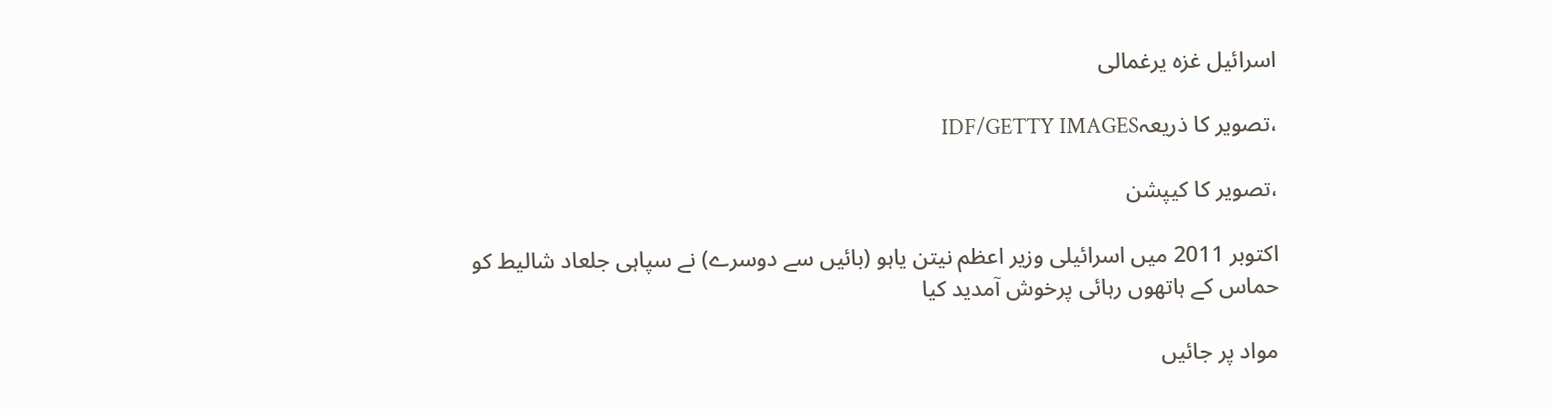اسرائیل غزہ یرغمالی

،تصویر کا ذریعہIDF/GETTY IMAGES

،تصویر کا کیپشن

اکتوبر 2011 میں اسرائیلی وزیر اعظم نیتن یاہو (بائیں سے دوسرے) نے سپاہی جلعاد شاليط کو حماس کے ہاتھوں رہائی پرخوش آمدید کیا

مواد پر جائیں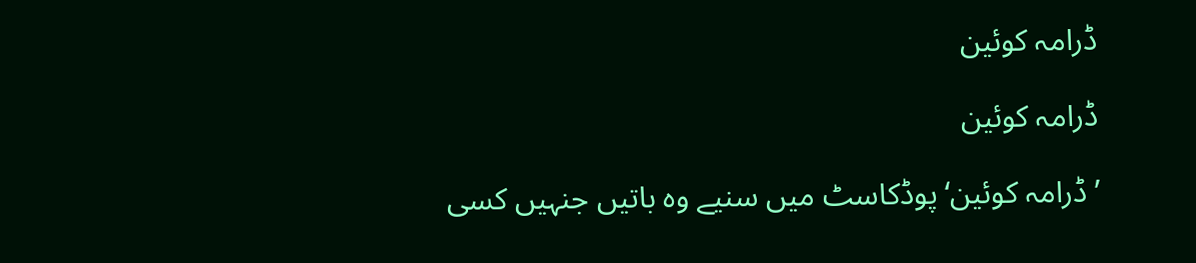ڈرامہ کوئین

ڈرامہ کوئین

’ڈرامہ کوئین‘ پوڈکاسٹ میں سنیے وہ باتیں جنہیں کسی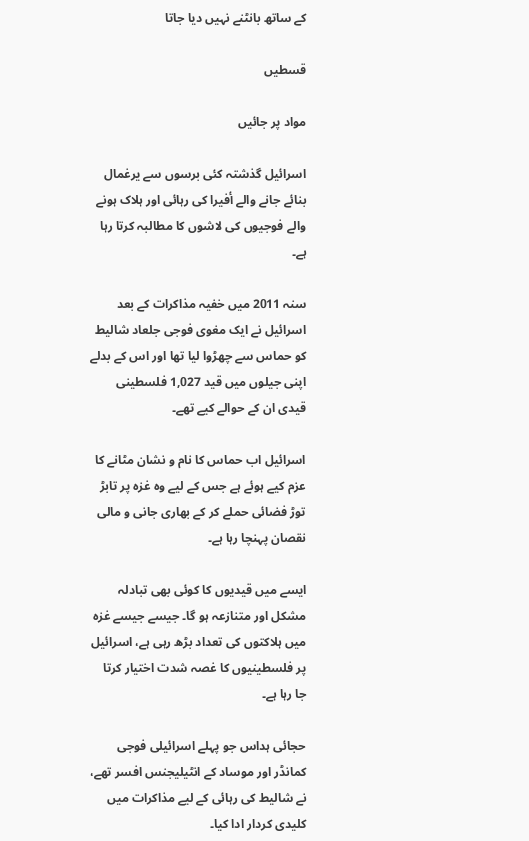کے ساتھ بانٹنے نہیں دیا جاتا

قسطیں

مواد پر جائیں

اسرائیل گذشتہ کئی برسوں سے یرغمال بنائے جانے والے أفيرا کی رہائی اور ہلاک ہونے والے فوجیوں کی لاشوں کا مطالبہ کرتا رہا ہے۔

سنہ 2011 میں خفیہ مذاکرات کے بعد اسرائیل نے ایک مغوی فوجی جلعاد شاليط کو حماس سے چھڑوا لیا تھا اور اس کے بدلے اپنی جیلوں میں قید 1,027 فلسطینی قیدی ان کے حوالے کیے تھے۔

اسرائیل اب حماس کا نام و نشان مٹانے کا عزم کیے ہوئے ہے جس کے لیے وہ غزہ پر تابڑ توڑ فضائی حملے کر کے بھاری جانی و مالی نقصان پہنچا رہا ہے۔

ایسے میں قیدیوں کا کوئی بھی تبادلہ مشکل اور متنازعہ ہو گا۔ جیسے جیسے غزہ میں ہلاکتوں کی تعداد بڑھ رہی ہے، اسرائیل پر فلسطینیوں کا غصہ شدت اختیار کرتا جا رہا ہے۔

حجائی ہداس جو پہلے اسرائیلی فوجی کمانڈر اور موساد کے انٹیلیجنس افسر تھے، نے شاليط کی رہائی کے لیے مذاکرات میں کلیدی کردار ادا کیا۔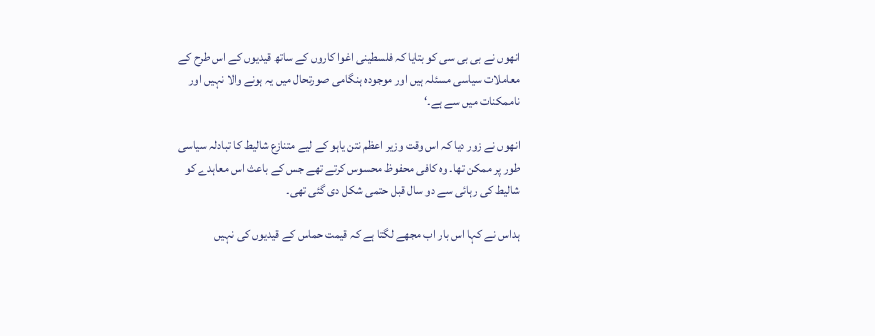انھوں نے بی بی سی کو بتایا کہ فلسطینی اغوا کاروں کے ساتھ قیدیوں کے اس طرح کے معاملات سیاسی مسئلہ ہیں اور موجودہ ہنگامی صورتحال میں یہ ہونے والا نہیں اور ناممکنات میں سے ہے۔‘

انھوں نے زور دیا کہ اس وقت وزیر اعظم نتن یاہو کے لیے متنازع شالیط کا تبادلہ سیاسی طور پر ممکن تھا۔ وہ کافی محفوظ محسوس کرتے تھے جس کے باعث اس معاہدے کو شالیط کی رہائی سے دو سال قبل حتمی شکل دی گئی تھی۔

ہداس نے کہا اس بار اب مجھے لگتا ہے کہ قیمت حماس کے قیدیوں کی نہیں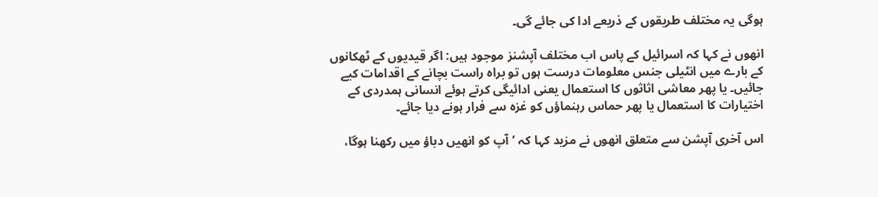ہوگی یہ مختلف طریقوں کے ذریعے ادا کی جائے گی۔

انھوں نے کہا کہ اسرائیل کے پاس اب مختلف آپشنز موجود ہیں: اگر قیدیوں کے ٹھکانوں کے بارے میں انٹیلی جنس معلومات درست ہوں تو براہ راست بچانے کے اقدامات کیے جائیں۔ یا پھر معاشی اثاثوں کا استعمال یعنی ادائیگی کرتے ہوئے انسانی ہمدردی کے اختیارات کا استعمال یا پھر حماس رہنماؤں کو غزہ سے فرار ہونے دیا جائے۔

اس آخری آپشن سے متعلق انھوں نے مزید کہا کہ ’آپ کو انھیں دباؤ میں رکھنا ہوگا،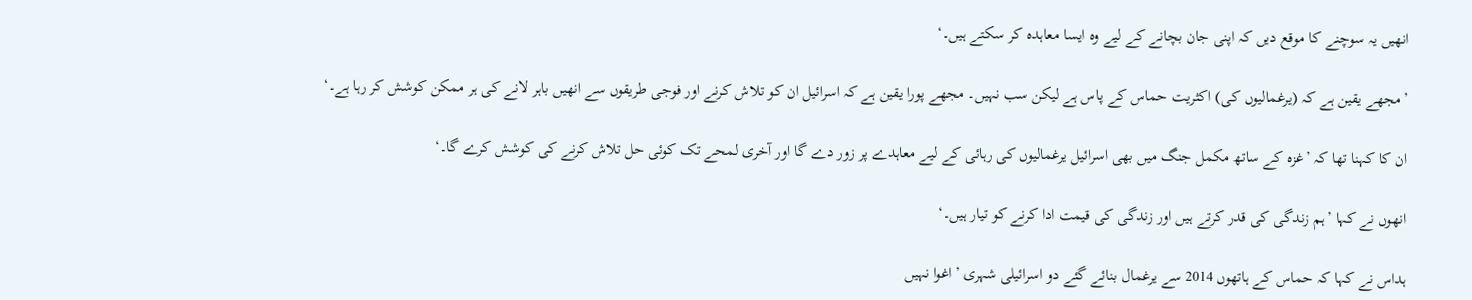انھیں یہ سوچنے کا موقع دیں کہ اپنی جان بچانے کے لیے وہ ایسا معاہدہ کر سکتے ہیں۔‘

’مجھے یقین ہے کہ (یرغمالیوں کی) اکثریت حماس کے پاس ہے لیکن سب نہیں۔ مجھے پورا یقین ہے کہ اسرائیل ان کو تلاش کرنے اور فوجی طریقوں سے انھیں باہر لانے کی ہر ممکن کوشش کر رہا ہے۔‘

ان کا کہنا تھا کہ ’غزہ کے ساتھ مکمل جنگ میں بھی اسرائیل یرغمالیوں کی رہائی کے لیے معاہدے پر زور دے گا اور آخری لمحے تک کوئی حل تلاش کرنے کی کوشش کرے گا۔‘

انھوں نے کہا ’ہم زندگی کی قدر کرتے ہیں اور زندگی کی قیمت ادا کرنے کو تیار ہیں۔‘

ہداس نے کہا کہ حماس کے ہاتھوں 2014 سے یرغمال بنائے گئے دو اسرائیلی شہری ’اغوا نہیں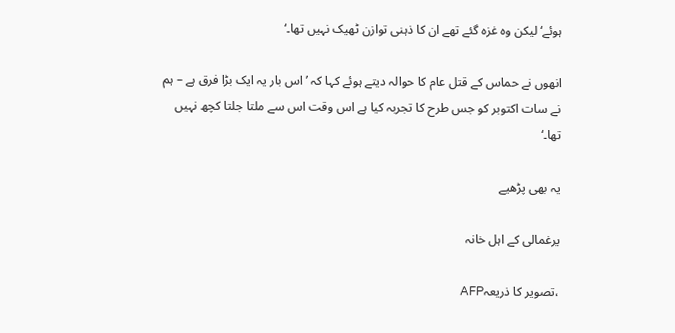ہوئے‘ لیکن وہ غزہ گئے تھے ان کا ذہنی توازن ٹھیک نہیں تھا۔‘

انھوں نے حماس کے قتل عام کا حوالہ دیتے ہوئے کہا کہ ’اس بار یہ ایک بڑا فرق ہے – ہم نے سات اکتوبر کو جس طرح کا تجربہ کیا ہے اس وقت اس سے ملتا جلتا کچھ نہیں تھا۔‘

یہ بھی پڑھیے

یرغمالی کے اہل خانہ

،تصویر کا ذریعہAFP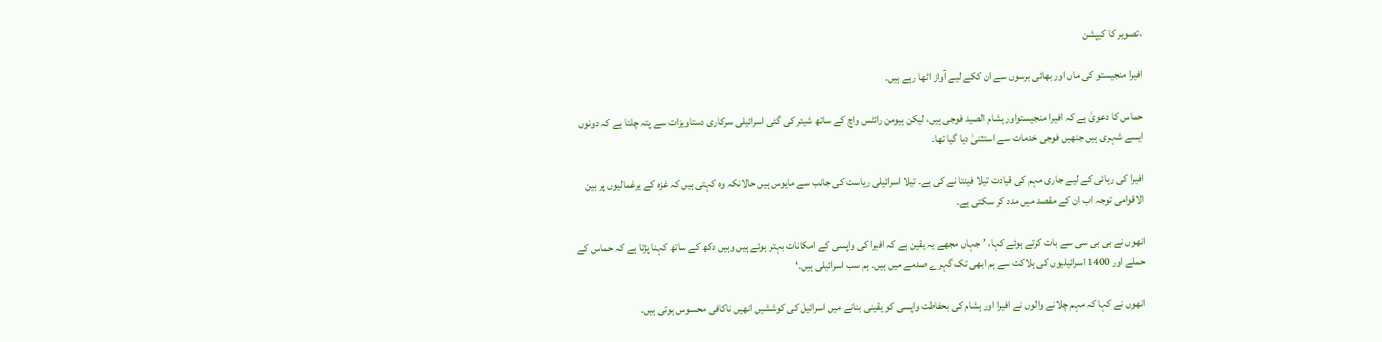،تصویر کا کیپشن

افيرا منجيستو کی ماں اور بھائی برسوں سے ان ککے لیے آواز اٹھا رہے ہیں۔

حماس کا دعویٰ ہے کہ افيرا منجيستواور ہشام الصید فوجی ہیں، لیکن ہیومن رائٹس واچ کے ساتھ شیئر کی گئی اسرائیلی سرکاری دستاویزات سے پتہ چلتا ہے کہ دونوں ایسے شہری ہیں جنھیں فوجی خدمات سے استثنیٰ دیا گیا تھا۔

افيرا کی رہائی کے لیے جاری مہم کی قیادت تيلا فينتا نے کی ہے۔ تیلا اسرائیلی ریاست کی جانب سے مایوس ہیں حالانکہ وہ کہتی ہیں کہ غزہ کے یرغمالیوں پر بین الاقوامی توجہ اب ان کے مقصد میں مدد کر سکتی ہے۔

انھوں نے بی بی سی سے بات کرتے ہوئے کہا، ’جہاں مجھے یہ یقین ہے کہ افيرا کی واپسی کے امکانات بہتر ہوئے ہیں وہیں دکھ کے ساتھ کہنا پڑتا ہے کہ حماس کے حملے اور 1400 اسرائیلیوں کی ہلاکت سے ہم ابھی تک گہرے صدمے میں ہیں۔ ہم سب اسرائیلی ہیں۔‘

انھوں نے کہا کہ مہم چلانے والوں نے افيرا اور ہشام کی بحفاطت واپسی کو یقینی بنانے میں اسرائیل کی کوششیں انھیں ناکافی محسوس ہوتی ہیں۔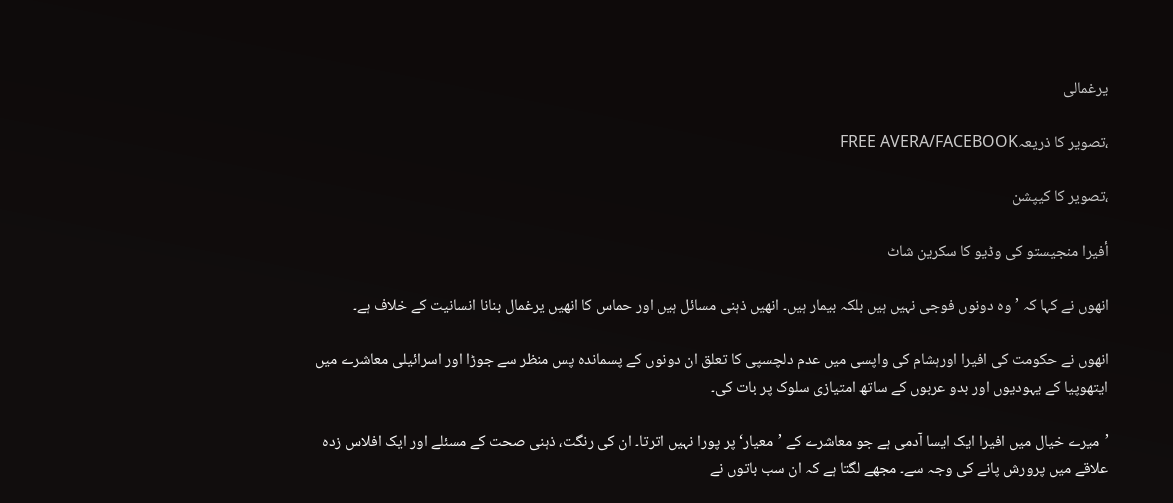یرغمالی

،تصویر کا ذریعہFREE AVERA/FACEBOOK

،تصویر کا کیپشن

أفيرا منجيستو کی وڈیو کا سکرین شاٹ

انھوں نے کہا کہ ’وہ دونوں فوجی نہیں ہیں بلکہ بیمار ہیں۔ انھیں ذہنی مسائل ہیں اور حماس کا انھیں یرغمال بنانا انسانیت کے خلاف ہے۔

انھوں نے حکومت کی افیرا اورہشام کی واپسی میں عدم دلچسپی کا تعلق ان دونوں کے پسماندہ پس منظر سے جوڑا اور اسرائیلی معاشرے میں ایتھوپیا کے یہودیوں اور بدو عربوں کے ساتھ امتیازی سلوک پر بات کی۔

’میرے خیال میں افیرا ایک ایسا آدمی ہے جو معاشرے کے ’معیار‘ پر پورا نہیں اترتا۔ ان کی رنگت، ذہنی صحت کے مسئلے اور ایک افلاس زدہ علاقے میں پرورش پانے کی وجہ سے۔ مجھے لگتا ہے کہ ان سب باتوں نے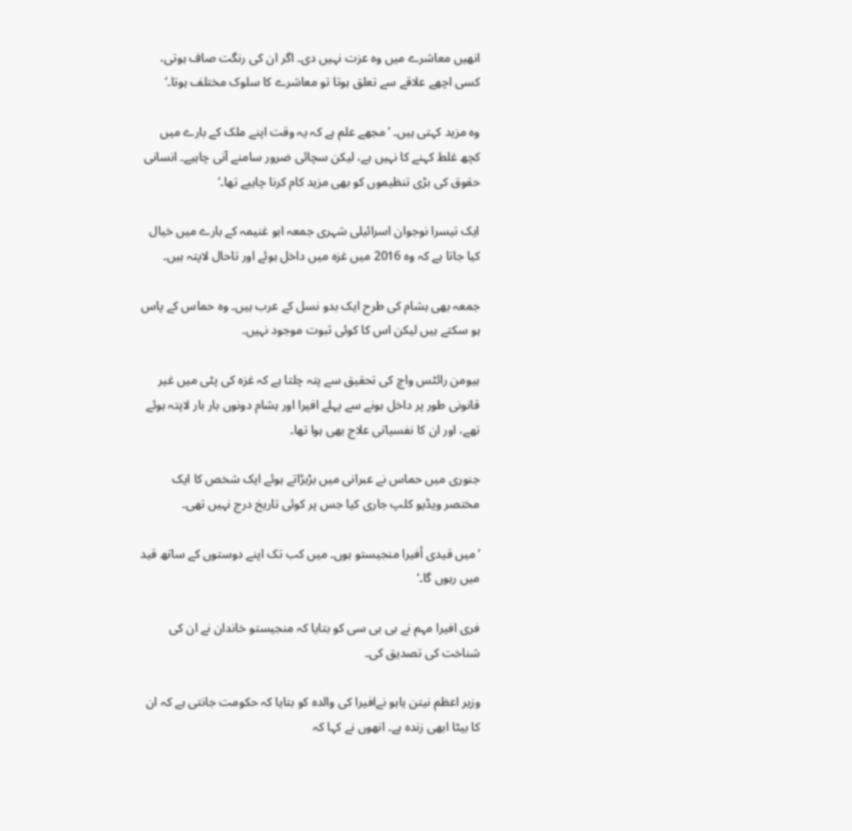انھیں معاشرے میں وہ عزت نہیں دی۔ اگر ان کی رنگت صاف ہوتی، کسی اچھے علاقے سے تعلق ہوتا تو معاشرے کا سلوک مختلف ہوتا۔‘

وہ مزید کہتی ہیں۔ ’مجھے علم ہے کہ یہ وقت اپنے ملک کے بارے میں کچھ غلط کہنے کا نہیں ہے، لیکن سچائی ضرور سامنے آنی چاہیے۔ انسانی حقوق کی بڑی تنظیموں کو بھی مزید کام کرنا چاہیے تھا۔‘

ایک تیسرا نوجوان اسرائیلی شہری جمعہ ابو غنیمہ کے بارے میں خیال کیا جاتا ہے کہ وہ 2016 میں غزہ میں داخل ہوئے اور تاحال لاپتہ ہیں۔

جمعہ بھی ہشام کی طرح ایک بدو نسل کے عرب ہیں۔ وہ حماس کے پاس ہو سکتے ہیں لیکن اس کا کوئی ثبوت موجود نہیں۔

ہیومن رائٹس واچ کی تحقیق سے پتہ چلتا ہے کہ غزہ کی پٹی میں غیر قانونی طور پر داخل ہونے سے پہلے افیرا اور ہشام دونوں بار بار لاپتہ ہوئے تھے، اور ان کا نفسیاتی علاج بھی ہوا تھا۔

جنوری میں حماس نے عبرانی میں بڑبڑاتے ہوئے ایک شخص کا ایک مختصر ویڈیو کلپ جاری کیا جس پر کوئی تاریخ درج نہیں تھی۔

’میں قیدی أفيرا منجيستو ہوں۔ میں کب تک اپنے دوستوں کے ساتھ قید میں رہوں گا۔‘

فری افیرا مہم نے بی بی سی کو بتایا کہ منجيستو خاندان نے ان کی شناخت کی تصدیق کی۔

وزیر اعظم نیتن یاہو نےافیرا کی والدہ کو بتایا کہ حکومت جانتی ہے کہ ان کا بیٹا ابھی زندہ ہے۔ انھوں نے کہا کہ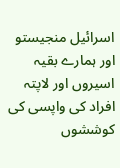اسرائیل منجيستو اور ہمارے بقیہ اسیروں اور لاپتہ افراد کی واپسی کی کوششوں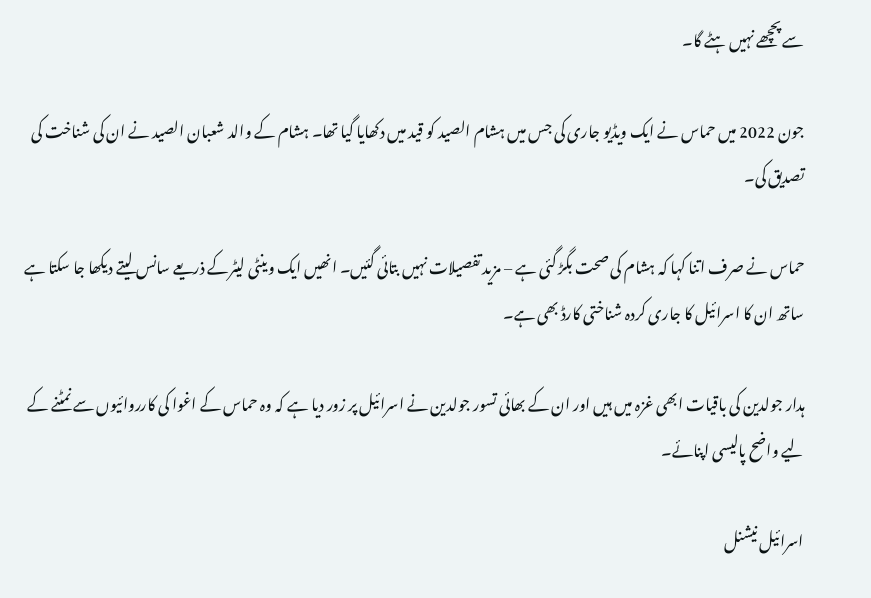سے پحچھے نہیں ہٹے گا۔

جون 2022 میں حماس نے ایک ویڈیو جاری کی جس میں ہشام الصید کو قید میں دکھایا گیا تھا۔ ہشام کے والد شعبان الصید نے ان کی شناخت کی تصدیق کی۔

حماس نے صرف اتنا کہا کہ ہشام کی صحت بگڑ گئی ہے – مزید تفصیلات نہیں بتائی گئیں۔ انھیں ایک وینٹی لیٹرکے ذریعے سانس لیتے دیکھا جا سکتا ہے ساتھ ان کا اسرائیل کا جاری کردہ شناختی کارڈ بھی ہے۔

ہدار جولدين کی باقیات ابھی غزہ میں ہیں اور ان کے بھائی تسور جولدين نے اسرائیل پر زور دیا ہے کہ وہ حماس کے اغوا کی کارروائیوں سے نمٹنے کے لیے واضح پالیسی اپنائے۔

اسرائیل نیشنل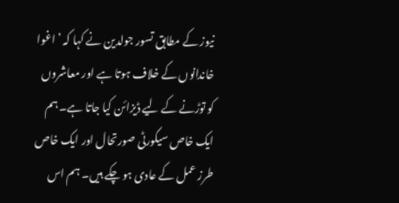نیوز کے مطابق تسور جولدين نے کہا کہ ’اغوا خاندانوں کے خلاف ہوتا ہے اور معاشروں کو توڑنے کے لیے ڈیزائن کیا جاتا ہے۔ ہم ایک خاص سیکورٹی صورتحال اور ایک خاص طرز عمل کے عادی ہو چکے ہیں۔ ہم اس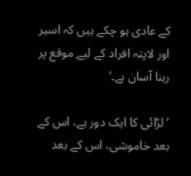کے عادی ہو چکے ہیں کہ اسیر اور لاپتہ افراد کے لیے موقع پر رہنا آسان ہے۔‘

’لڑائی کا ایک دور ہے، اس کے بعد خاموشی، اس کے بعد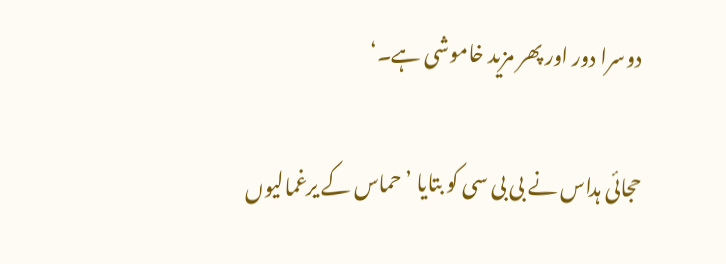دوسرا دور اور پھر مزید خاموشی ہے۔‘

حجائی ہداس نے بی بی سی کو بتایا ’حماس کے یرغمالیوں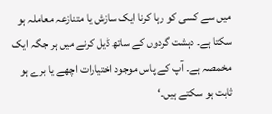میں سے کسی کو رہا کرنا ایک سازش یا متنازعہ معاملہ ہو سکتا ہے۔ دہشت گردوں کے ساتھ ڈیل کرنے میں ہر جگہ ایک مخمصہ ہے۔ آپ کے پاس موجود اختیارات اچھے یا برے ہو ثابت ہو سکتے ہیں۔‘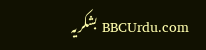BBCUrdu.com بشکریہ